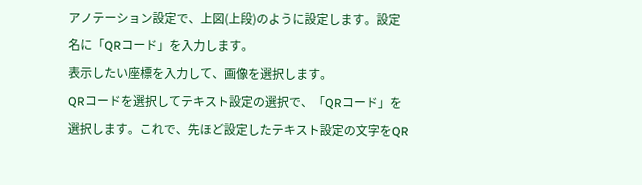アノテーション設定で、上図(上段)のように設定します。設定名に「QRコード」を入力します。
表示したい座標を入力して、画像を選択します。
QRコードを選択してテキスト設定の選択で、「QRコード」を選択します。これで、先ほど設定したテキスト設定の文字をQR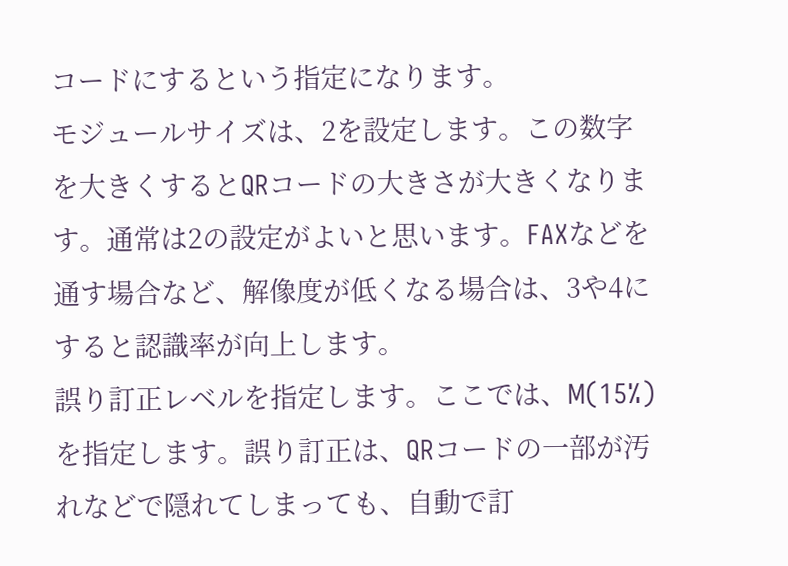コードにするという指定になります。
モジュールサイズは、2を設定します。この数字を大きくするとQRコードの大きさが大きくなります。通常は2の設定がよいと思います。FAXなどを通す場合など、解像度が低くなる場合は、3や4にすると認識率が向上します。
誤り訂正レベルを指定します。ここでは、M(15%)を指定します。誤り訂正は、QRコードの一部が汚れなどで隠れてしまっても、自動で訂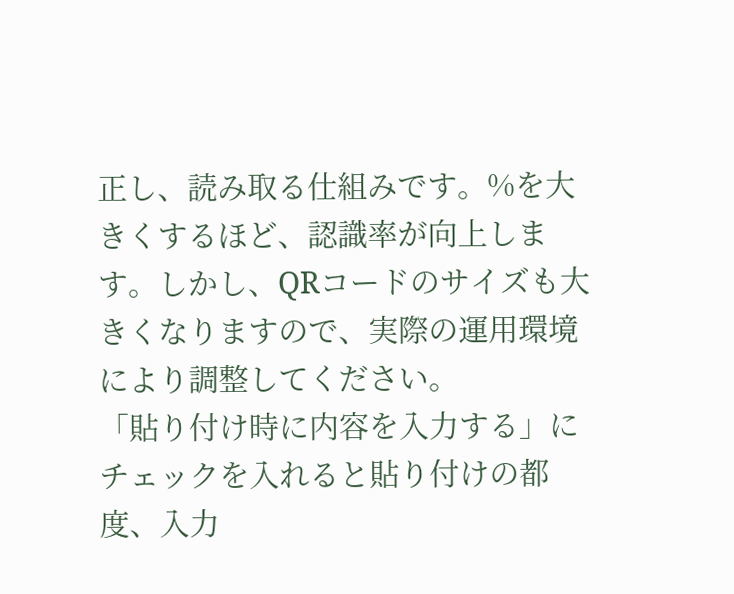正し、読み取る仕組みです。%を大きくするほど、認識率が向上します。しかし、QRコードのサイズも大きくなりますので、実際の運用環境により調整してください。
「貼り付け時に内容を入力する」にチェックを入れると貼り付けの都度、入力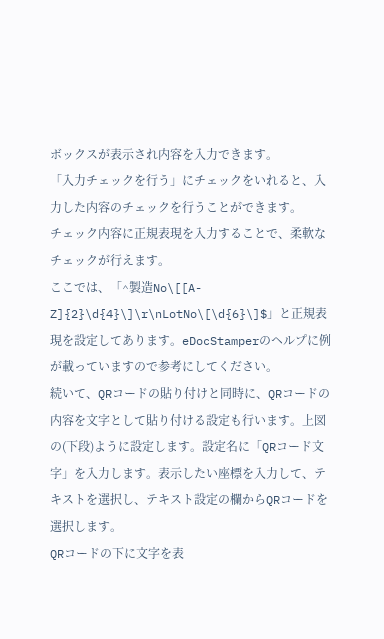ボックスが表示され内容を入力できます。
「入力チェックを行う」にチェックをいれると、入力した内容のチェックを行うことができます。
チェック内容に正規表現を入力することで、柔軟なチェックが行えます。
ここでは、「^製造No\[[A-Z]{2}\d{4}\]\r\nLotNo\[\d{6}\]$」と正規表現を設定してあります。eDocStamperのヘルプに例が載っていますので参考にしてください。
続いて、QRコードの貼り付けと同時に、QRコードの内容を文字として貼り付ける設定も行います。上図の(下段)ように設定します。設定名に「QRコード文字」を入力します。表示したい座標を入力して、テキストを選択し、テキスト設定の欄からQRコードを選択します。
QRコードの下に文字を表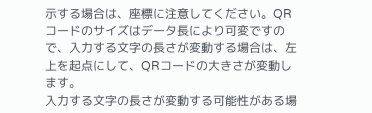示する場合は、座標に注意してください。QRコードのサイズはデータ長により可変ですので、入力する文字の長さが変動する場合は、左上を起点にして、QRコードの大きさが変動します。
入力する文字の長さが変動する可能性がある場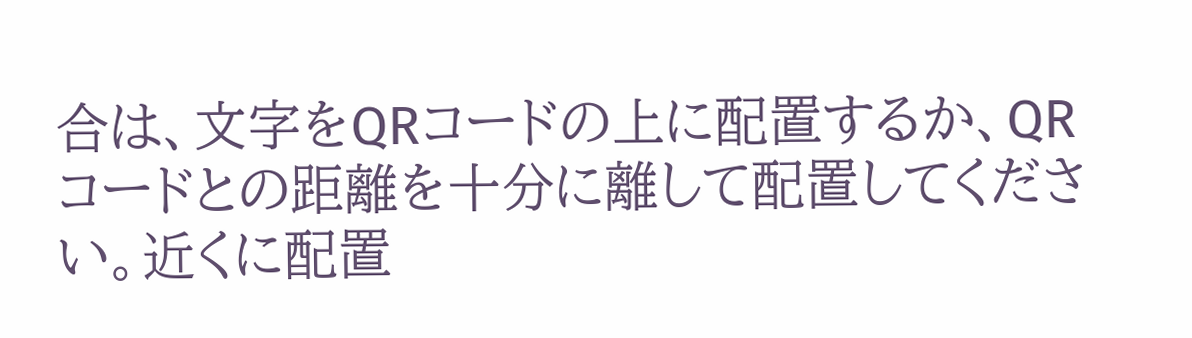合は、文字をQRコードの上に配置するか、QRコードとの距離を十分に離して配置してください。近くに配置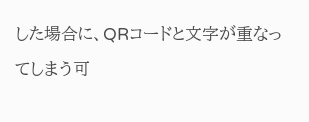した場合に、QRコードと文字が重なってしまう可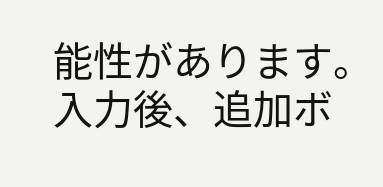能性があります。
入力後、追加ボ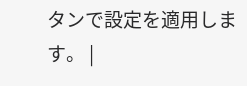タンで設定を適用します。 |